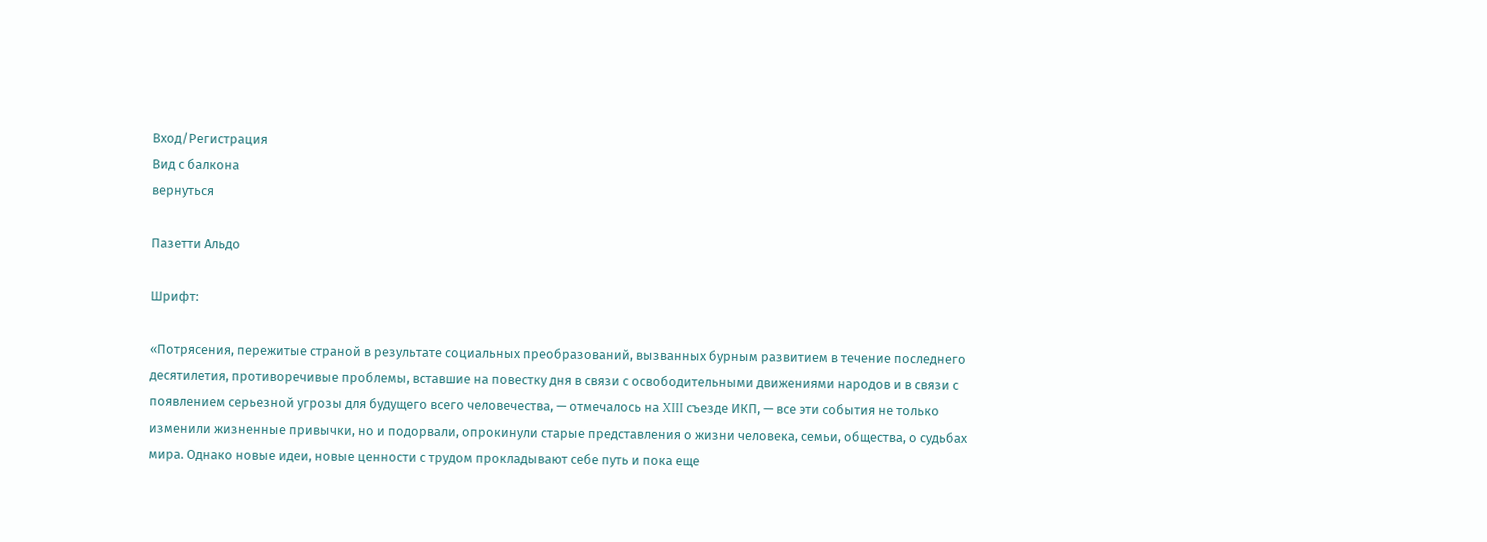Вход/Регистрация
Вид с балкона
вернуться

Пазетти Альдо

Шрифт:

«Потрясения, пережитые страной в результате социальных преобразований, вызванных бурным развитием в течение последнего десятилетия, противоречивые проблемы, вставшие на повестку дня в связи с освободительными движениями народов и в связи с появлением серьезной угрозы для будущего всего человечества, — отмечалось на XIII съезде ИКП, — все эти события не только изменили жизненные привычки, но и подорвали, опрокинули старые представления о жизни человека, семьи, общества, о судьбах мира. Однако новые идеи, новые ценности с трудом прокладывают себе путь и пока еще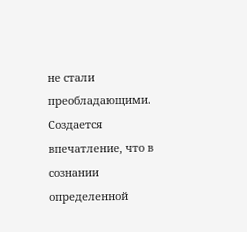не стали преобладающими. Создается впечатление, что в сознании определенной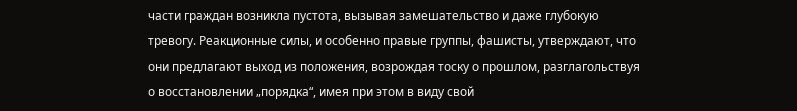части граждан возникла пустота, вызывая замешательство и даже глубокую тревогу. Реакционные силы, и особенно правые группы, фашисты, утверждают, что они предлагают выход из положения, возрождая тоску о прошлом, разглагольствуя о восстановлении „порядка“, имея при этом в виду свой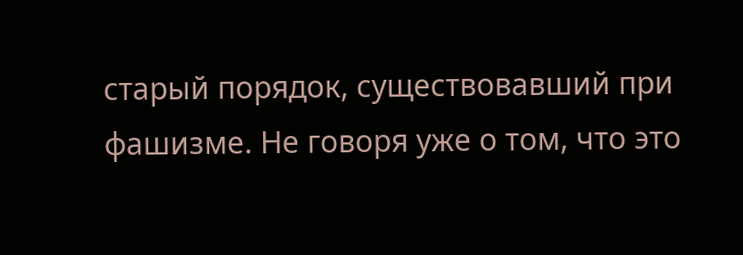старый порядок, существовавший при фашизме. Не говоря уже о том, что это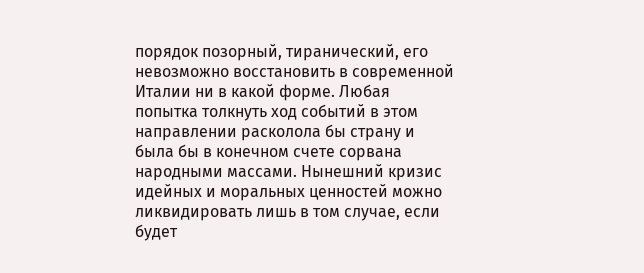порядок позорный, тиранический, его невозможно восстановить в современной Италии ни в какой форме. Любая попытка толкнуть ход событий в этом направлении расколола бы страну и была бы в конечном счете сорвана народными массами. Нынешний кризис идейных и моральных ценностей можно ликвидировать лишь в том случае, если будет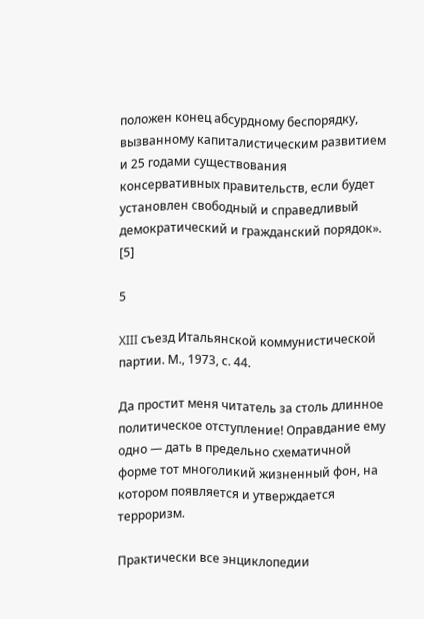положен конец абсурдному беспорядку, вызванному капиталистическим развитием и 25 годами существования консервативных правительств, если будет установлен свободный и справедливый демократический и гражданский порядок». [5]

5

XIII съезд Итальянской коммунистической партии. М., 1973, с. 44.

Да простит меня читатель за столь длинное политическое отступление! Оправдание ему одно — дать в предельно схематичной форме тот многоликий жизненный фон, на котором появляется и утверждается терроризм.

Практически все энциклопедии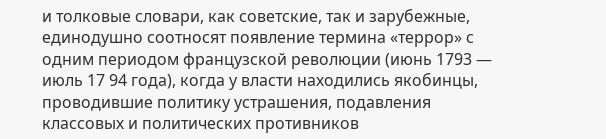и толковые словари, как советские, так и зарубежные, единодушно соотносят появление термина «террор» с одним периодом французской революции (июнь 1793 — июль 17 94 года), когда у власти находились якобинцы, проводившие политику устрашения, подавления классовых и политических противников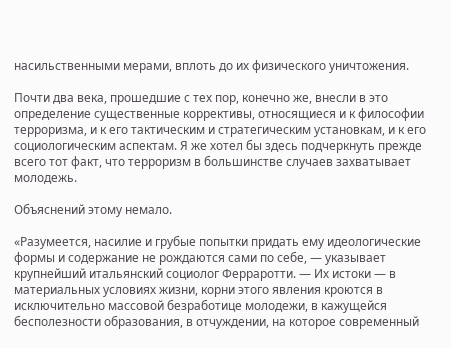насильственными мерами, вплоть до их физического уничтожения.

Почти два века, прошедшие с тех пор, конечно же, внесли в это определение существенные коррективы, относящиеся и к философии терроризма, и к его тактическим и стратегическим установкам, и к его социологическим аспектам. Я же хотел бы здесь подчеркнуть прежде всего тот факт, что терроризм в большинстве случаев захватывает молодежь.

Объяснений этому немало.

«Разумеется, насилие и грубые попытки придать ему идеологические формы и содержание не рождаются сами по себе, — указывает крупнейший итальянский социолог Ферраротти. — Их истоки — в материальных условиях жизни, корни этого явления кроются в исключительно массовой безработице молодежи, в кажущейся бесполезности образования, в отчуждении, на которое современный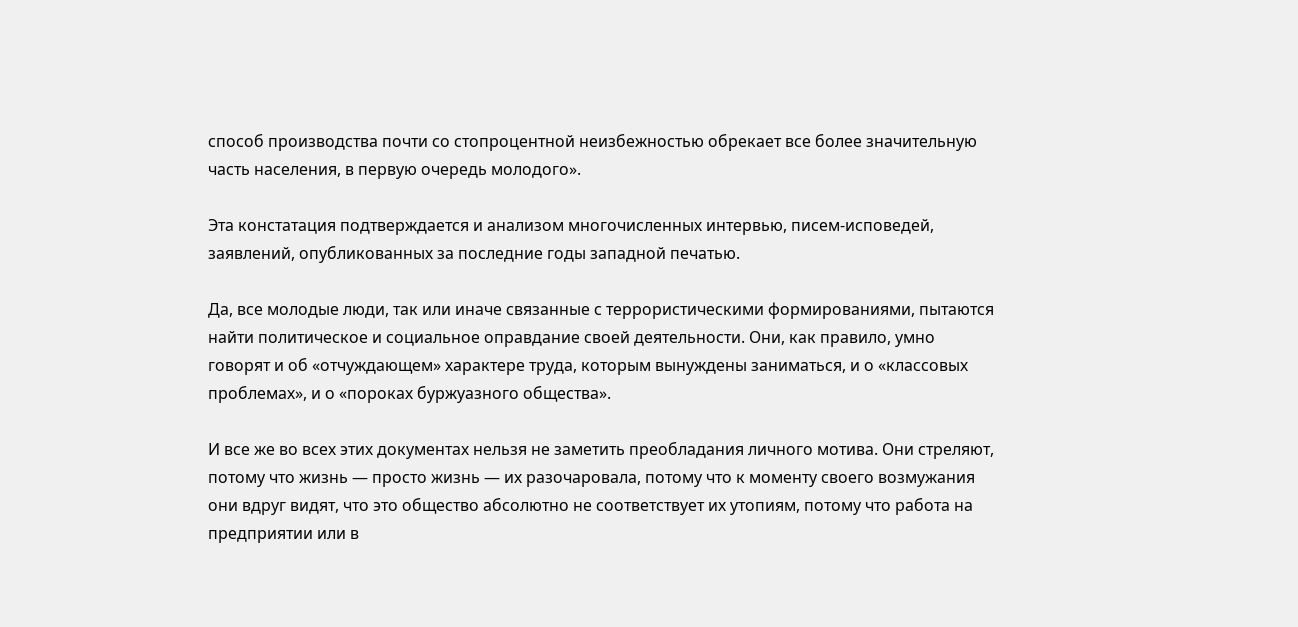способ производства почти со стопроцентной неизбежностью обрекает все более значительную часть населения, в первую очередь молодого».

Эта констатация подтверждается и анализом многочисленных интервью, писем-исповедей, заявлений, опубликованных за последние годы западной печатью.

Да, все молодые люди, так или иначе связанные с террористическими формированиями, пытаются найти политическое и социальное оправдание своей деятельности. Они, как правило, умно говорят и об «отчуждающем» характере труда, которым вынуждены заниматься, и о «классовых проблемах», и о «пороках буржуазного общества».

И все же во всех этих документах нельзя не заметить преобладания личного мотива. Они стреляют, потому что жизнь — просто жизнь — их разочаровала, потому что к моменту своего возмужания они вдруг видят, что это общество абсолютно не соответствует их утопиям, потому что работа на предприятии или в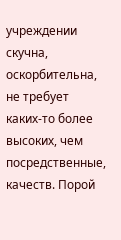учреждении скучна, оскорбительна, не требует каких-то более высоких, чем посредственные, качеств. Порой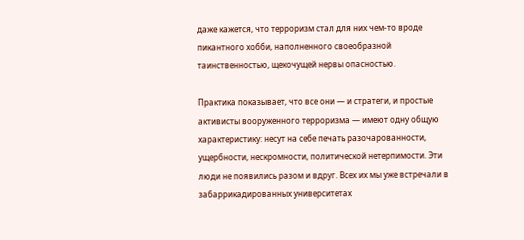даже кажется, что терроризм стал для них чем-то вроде пикантного хобби, наполненного своеобразной таинственностью, щекочущей нервы опасностью.

Практика показывает, что все они — и стратеги, и простые активисты вооруженного терроризма — имеют одну общую характеристику: несут на себе печать разочарованности, ущербности, нескромности, политической нетерпимости. Эти люди не появились разом и вдруг. Всех их мы уже встречали в забаррикадированных университетах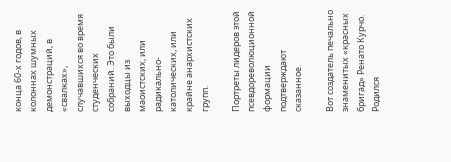конца 60-х годов, в колоннах шумных демонстраций, в «свалках», случавшихся во время студенческих собраний. Это были выходцы из маоистских, или радикально-католических, или крайне анархистских групп.

Портреты лидеров этой псевдореволюционной формации подтверждают сказанное.

Вот создатель печально знаменитых «красных бригад» Ренато Курчо. Родился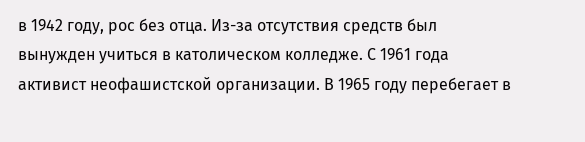в 1942 году, рос без отца. Из-за отсутствия средств был вынужден учиться в католическом колледже. С 1961 года активист неофашистской организации. В 1965 году перебегает в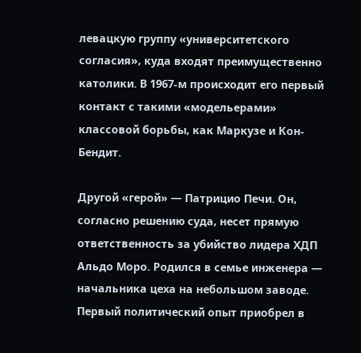левацкую группу «университетского согласия», куда входят преимущественно католики. В 1967-м происходит его первый контакт с такими «модельерами» классовой борьбы, как Маркузе и Кон-Бендит.

Другой «герой» — Патрицио Печи. Он, согласно решению суда, несет прямую ответственность за убийство лидера ХДП Альдо Моро. Родился в семье инженера — начальника цеха на небольшом заводе. Первый политический опыт приобрел в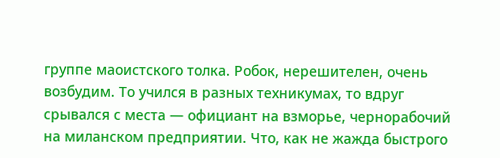группе маоистского толка. Робок, нерешителен, очень возбудим. То учился в разных техникумах, то вдруг срывался с места — официант на взморье, чернорабочий на миланском предприятии. Что, как не жажда быстрого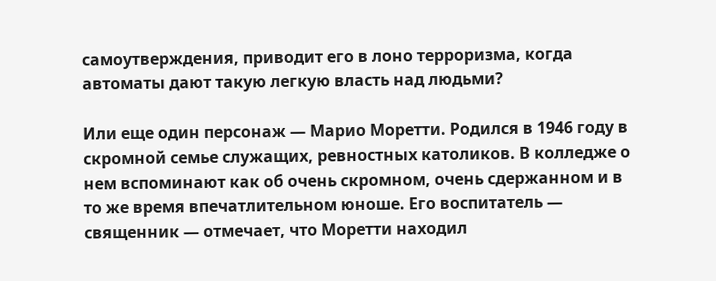самоутверждения, приводит его в лоно терроризма, когда автоматы дают такую легкую власть над людьми?

Или еще один персонаж — Марио Моретти. Родился в 1946 году в скромной семье служащих, ревностных католиков. В колледже о нем вспоминают как об очень скромном, очень сдержанном и в то же время впечатлительном юноше. Его воспитатель — священник — отмечает, что Моретти находил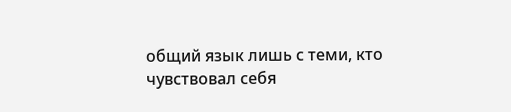общий язык лишь с теми, кто чувствовал себя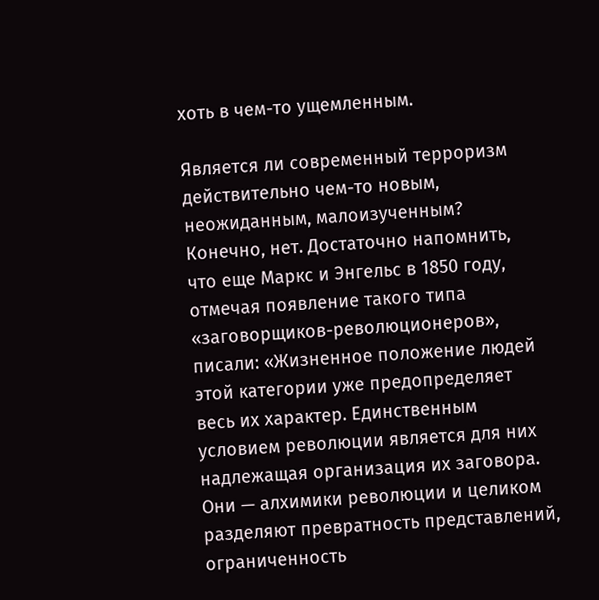хоть в чем-то ущемленным.

Является ли современный терроризм действительно чем-то новым, неожиданным, малоизученным? Конечно, нет. Достаточно напомнить, что еще Маркс и Энгельс в 1850 году, отмечая появление такого типа «заговорщиков-революционеров», писали: «Жизненное положение людей этой категории уже предопределяет весь их характер. Единственным условием революции является для них надлежащая организация их заговора. Они — алхимики революции и целиком разделяют превратность представлений, ограниченность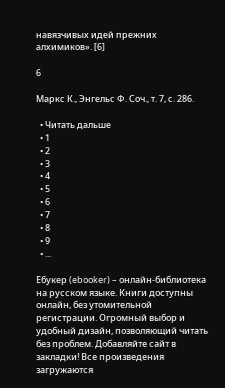навязчивых идей прежних алхимиков». [6]

6

Маркс К., Энгельс Ф. Соч., т. 7, с. 286.

  • Читать дальше
  • 1
  • 2
  • 3
  • 4
  • 5
  • 6
  • 7
  • 8
  • 9
  • ...

Ебукер (ebooker) – онлайн-библиотека на русском языке. Книги доступны онлайн, без утомительной регистрации. Огромный выбор и удобный дизайн, позволяющий читать без проблем. Добавляйте сайт в закладки! Все произведения загружаются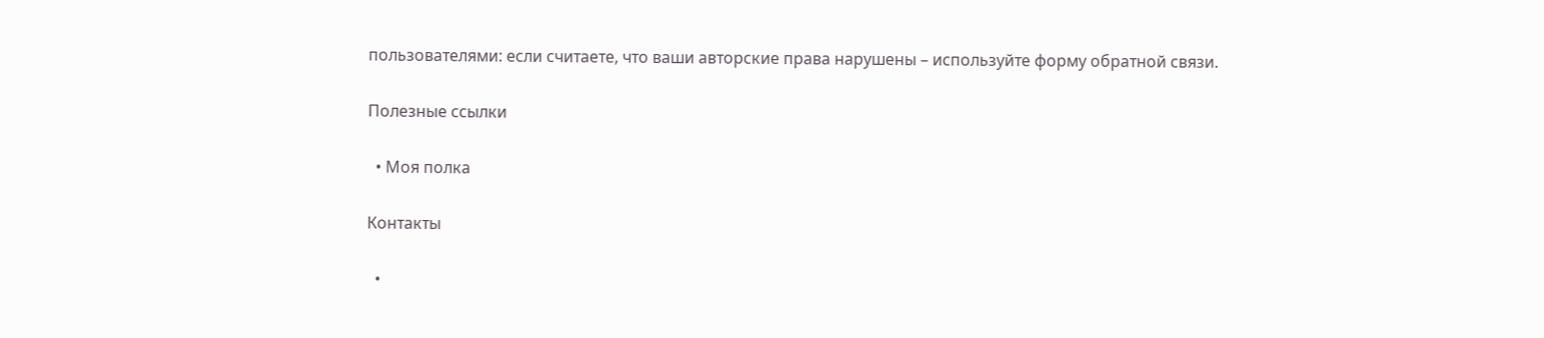пользователями: если считаете, что ваши авторские права нарушены – используйте форму обратной связи.

Полезные ссылки

  • Моя полка

Контакты

  •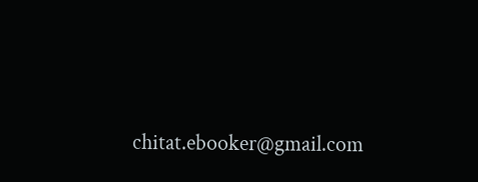chitat.ebooker@gmail.com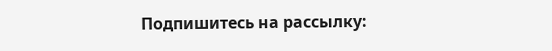Подпишитесь на рассылку: